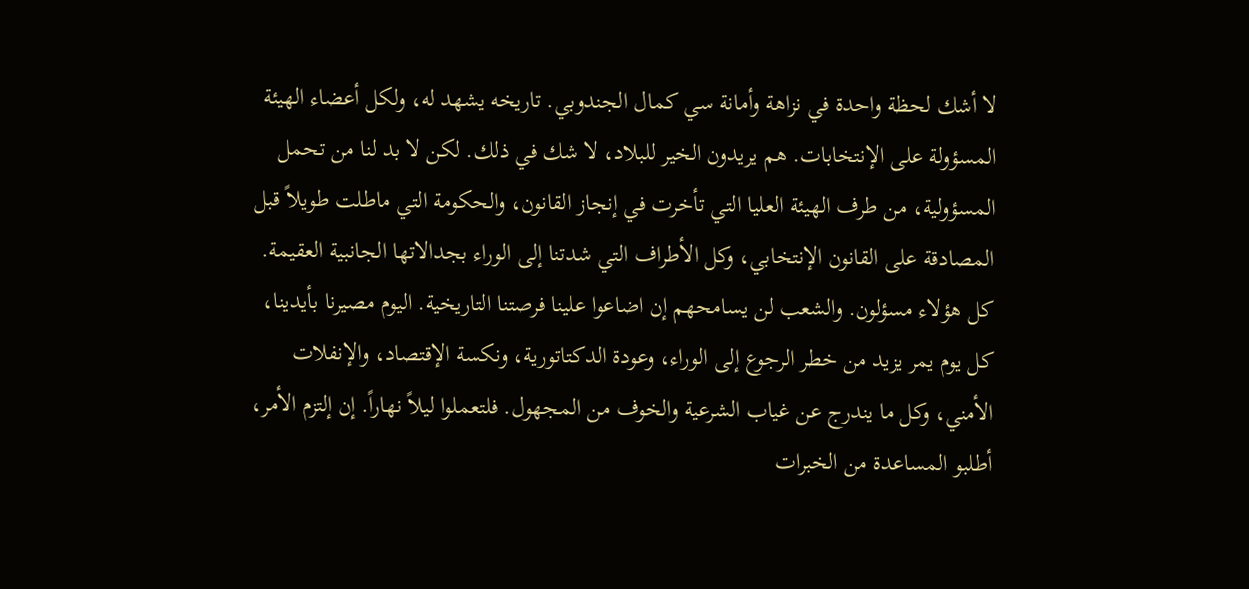لا أشك لحظة واحدة في نزاهة وأمانة سي كمال الجندوبي. تاريخه يشهد له، ولكل أعضاء الهيئة المسؤولة على الإنتخابات. هم يريدون الخير للبلاد، لا شك في ذلك. لكن لا بد لنا من تحمل المسؤولية، من طرف الهيئة العليا التي تأخرت في إنجاز القانون، والحكومة التي ماطلت طويلاً قبل المصادقة على القانون الإنتخابي، وكل الأطراف التي شدتنا إلى الوراء بجدالاتها الجانبية العقيمة. كل هؤلاء مسؤلون. والشعب لن يسامحهم إن اضاعوا علينا فرصتنا التاريخية. اليوم مصيرنا بأيدينا، كل يوم يمر يزيد من خطر الرجوع إلى الوراء، وعودة الدكتاتورية، ونكسة الإقتصاد، والإنفلات الأمني، وكل ما يندرج عن غياب الشرعية والخوف من المجهول. فلتعملوا ليلاً نهاراً. إن إلتزم الأمر، أطلبو المساعدة من الخبرات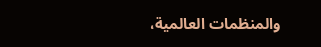والمنظمات العالمية،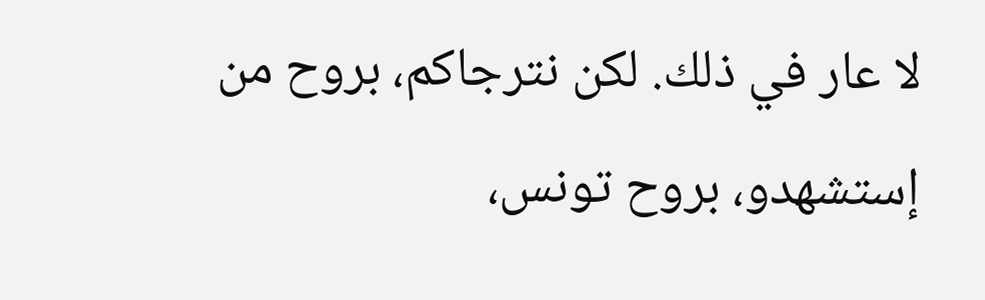لا عار في ذلك. لكن نترجاكم، بروح من إستشهدو، بروح تونس،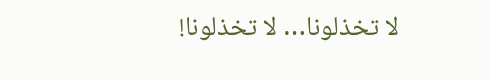لا تخذلونا… لا تخذلونا!